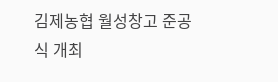김제농협 월성창고 준공식 개최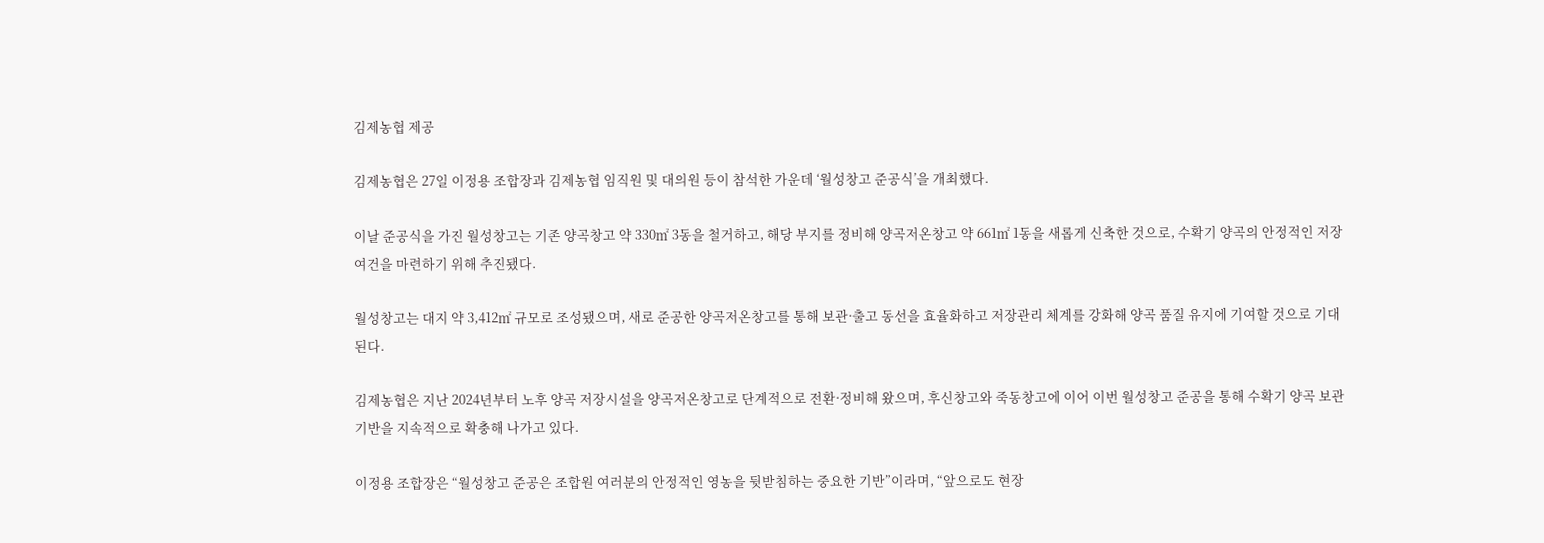김제농협 제공

김제농협은 27일 이정용 조합장과 김제농협 임직원 및 대의원 등이 참석한 가운데 ‘월성창고 준공식’을 개최했다.

이날 준공식을 가진 월성창고는 기존 양곡창고 약 330㎡ 3동을 철거하고, 해당 부지를 정비해 양곡저온창고 약 661㎡ 1동을 새롭게 신축한 것으로, 수확기 양곡의 안정적인 저장 여건을 마련하기 위해 추진됐다.

월성창고는 대지 약 3,412㎡ 규모로 조성됐으며, 새로 준공한 양곡저온창고를 통해 보관·출고 동선을 효율화하고 저장관리 체계를 강화해 양곡 품질 유지에 기여할 것으로 기대된다.

김제농협은 지난 2024년부터 노후 양곡 저장시설을 양곡저온창고로 단계적으로 전환·정비해 왔으며, 후신창고와 죽동창고에 이어 이번 월성창고 준공을 통해 수확기 양곡 보관 기반을 지속적으로 확충해 나가고 있다.

이정용 조합장은 “월성창고 준공은 조합원 여러분의 안정적인 영농을 뒷받침하는 중요한 기반”이라며, “앞으로도 현장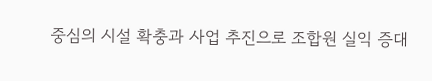중심의 시설 확충과 사업 추진으로 조합원 실익 증대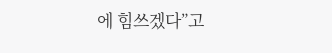에 힘쓰겠다”고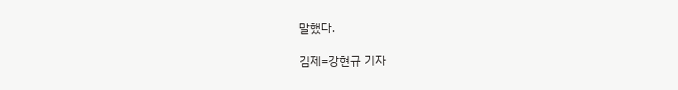말했다.

김제=강현규 기자